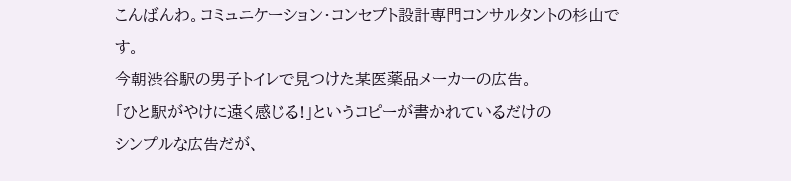こんばんわ。コミュニケーション・コンセプト設計専門コンサルタントの杉山です。
今朝渋谷駅の男子トイレで見つけた某医薬品メーカーの広告。
「ひと駅がやけに遠く感じる!」というコピーが書かれているだけの
シンプルな広告だが、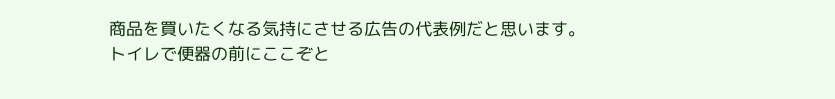商品を買いたくなる気持にさせる広告の代表例だと思います。
トイレで便器の前にここぞと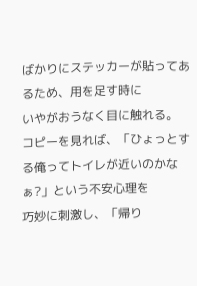ばかりにステッカーが貼ってあるため、用を足す時に
いやがおうなく目に触れる。
コピーを見れば、「ひょっとする俺ってトイレが近いのかなぁ?」という不安心理を
巧妙に刺激し、「帰り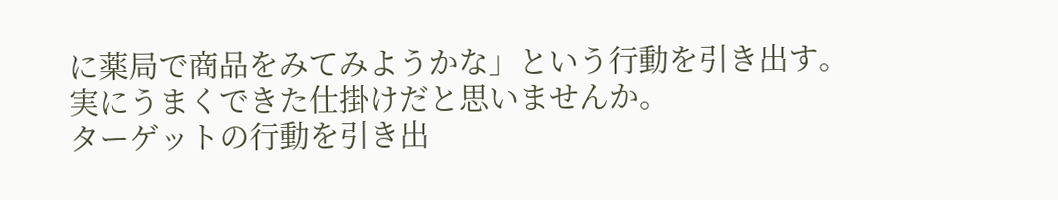に薬局で商品をみてみようかな」という行動を引き出す。
実にうまくできた仕掛けだと思いませんか。
ターゲットの行動を引き出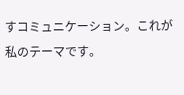すコミュニケーション。これが私のテーマです。